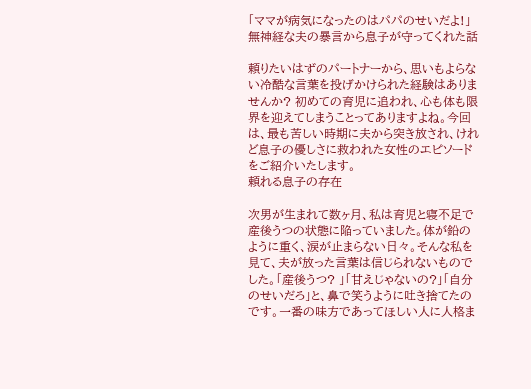「ママが病気になったのはパパのせいだよ!」無神経な夫の暴言から息子が守ってくれた話

頼りたいはずのパートナーから、思いもよらない冷酷な言葉を投げかけられた経験はありませんか? 初めての育児に追われ、心も体も限界を迎えてしまうことってありますよね。今回は、最も苦しい時期に夫から突き放され、けれど息子の優しさに救われた女性のエピソードをご紹介いたします。
頼れる息子の存在

次男が生まれて数ヶ月、私は育児と寝不足で産後うつの状態に陥っていました。体が鉛のように重く、涙が止まらない日々。そんな私を見て、夫が放った言葉は信じられないものでした。「産後うつ? 」「甘えじゃないの?」「自分のせいだろ」と、鼻で笑うように吐き捨てたのです。一番の味方であってほしい人に人格ま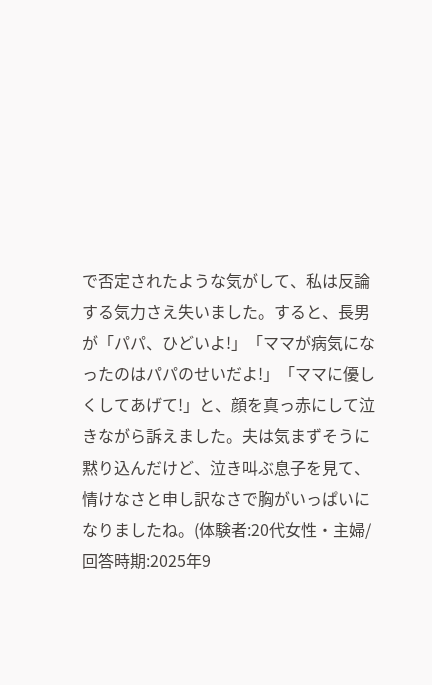で否定されたような気がして、私は反論する気力さえ失いました。すると、長男が「パパ、ひどいよ!」「ママが病気になったのはパパのせいだよ!」「ママに優しくしてあげて!」と、顔を真っ赤にして泣きながら訴えました。夫は気まずそうに黙り込んだけど、泣き叫ぶ息子を見て、情けなさと申し訳なさで胸がいっぱいになりましたね。(体験者:20代女性・主婦/回答時期:2025年9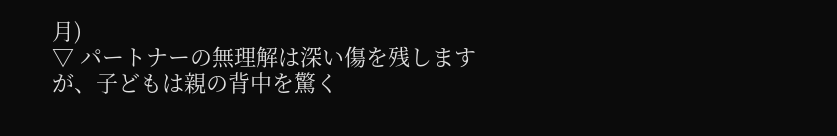月)
▽ パートナーの無理解は深い傷を残しますが、子どもは親の背中を驚く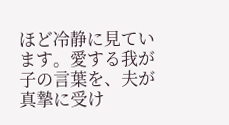ほど冷静に見ています。愛する我が子の言葉を、夫が真摯に受け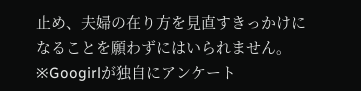止め、夫婦の在り方を見直すきっかけになることを願わずにはいられません。
※Googirlが独自にアンケート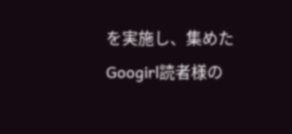を実施し、集めたGoogirl読者様の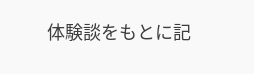体験談をもとに記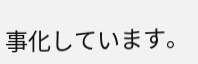事化しています。